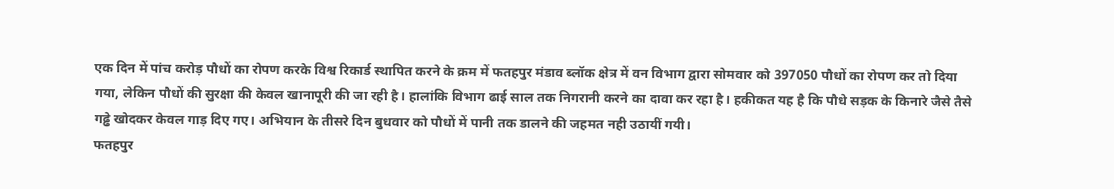एक दिन में पांच करोड़ पौधों का रोपण करके विश्व रिकार्ड स्थापित करने के क्रम में फतहपुर मंडाव ब्लॉक क्षेत्र में वन विभाग द्वारा सोमवार को 397050 पौधों का रोपण कर तो दिया गया, लेकिन पौधों की सुरक्षा की केवल खानापूरी की जा रही है। हालांकि विभाग ढाई साल तक निगरानी करने का दावा कर रहा है। हकीकत यह है कि पौधे सड़क के किनारे जैसे तैसे गढ्ढे खोदकर केवल गाड़ दिए गए। अभियान के तीसरे दिन बुधवार को पौधों में पानी तक डालने की जहमत नही उठायीं गयी।
फतहपुर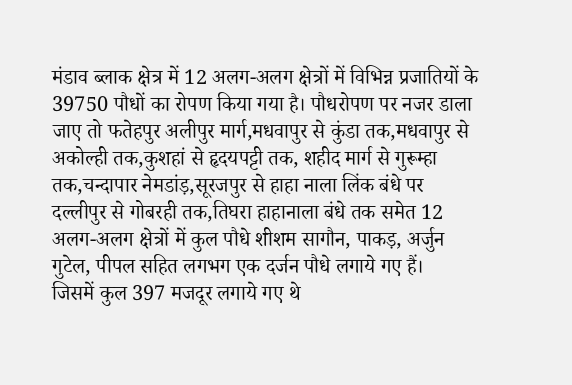मंडाव ब्लाक क्षेत्र में 12 अलग-अलग क्षेत्रों में विभिन्न प्रजातियों के 39750 पौधों का रोपण किया गया है। पौधरोपण पर नजर डाला जाए तो फतेहपुर अलीपुर मार्ग,मधवापुर से कुंडा तक,मधवापुर से अकोल्ही तक,कुशहां से हृदयपट्टी तक, शहीद मार्ग से गुरूम्हा तक,चन्दापार नेमडांड़,सूरजपुर से हाहा नाला लिंक बंधे पर दल्लीपुर से गोबरही तक,तिघरा हाहानाला बंधे तक समेत 12 अलग-अलग क्षेत्रों में कुल पौधे शीशम सागौन, पाकड़, अर्जुन गुटेल, पीपल सहित लगभग एक दर्जन पौधे लगाये गए हैं।
जिसमें कुल 397 मजदूर लगाये गए थे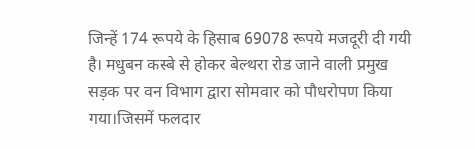जिन्हें 174 रूपये के हिसाब 69078 रूपये मजदूरी दी गयी है। मधुबन कस्बे से होकर बेल्थरा रोड जाने वाली प्रमुख सड़क पर वन विभाग द्वारा सोमवार को पौधरोपण किया गया।जिसमें फलदार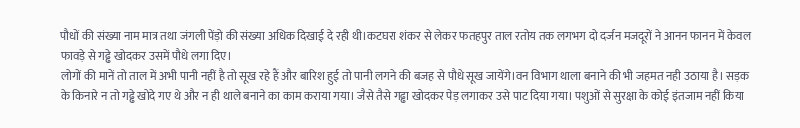पौधों की संख्या नाम मात्र तथा जंगली पेंड़ो की संख्या अधिक दिखाई दे रही थी।कटघरा शंकर से लेकर फतहपुर ताल रतोय तक लगभग दो दर्जन मजदूरों ने आनन फानन में केवल फावड़े से गढ्ढे खोदकर उसमें पौधे लगा दिए।
लोगों की मानें तो ताल में अभी पानी नहीं है तो सूख रहे हैं और बारिश हुई तो पानी लगने की बजह से पौधे सूख जायेंगे।वन विभाग थाला बनाने की भी जहमत नही उठाया है। सड़क के किनारे न तो गढ्ढे खोदे गए थे और न ही थाले बनाने का काम कराया गया। जैसे तैसे गढ्ढा खोदकर पेड़ लगाकर उसे पाट दिया गया। पशुओं से सुरक्षा के कोई इंतजाम नहीं किया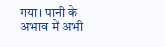गया। पानी के अभाव में अभी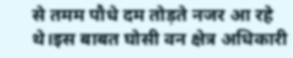से तमम पौधे दम तोड़ते नजर आ रहे थे।इस बाबत घोसी वन क्षेत्र अधिकारी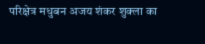परिक्षेत्र मधुबन अजय शंकर शुक्ला का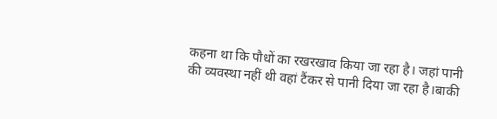कहना था कि पौधों का रखरखाव किया जा रहा है। जहां पानी की व्यवस्था नहीं थी वहां टैंकर से पानी दिया जा रहा है।बाकी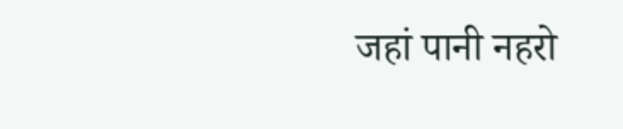जहां पानी नहरो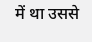में था उससे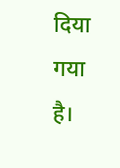दिया गया है।